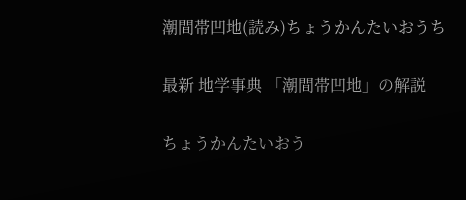潮間帯凹地(読み)ちょうかんたいおうち

最新 地学事典 「潮間帯凹地」の解説

ちょうかんたいおう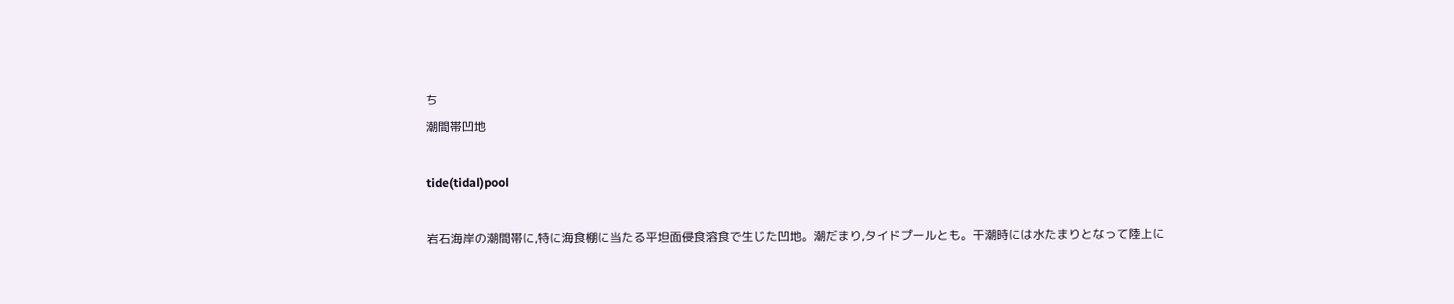ち
潮間帯凹地

tide(tidal)pool

岩石海岸の潮間帯に,特に海食棚に当たる平坦面侵食溶食で生じた凹地。潮だまり,タイドプールとも。干潮時には水たまりとなって陸上に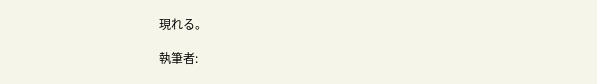現れる。

執筆者: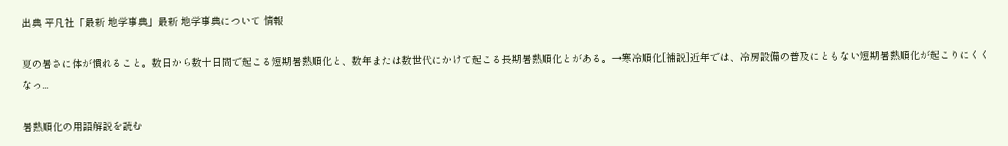出典 平凡社「最新 地学事典」最新 地学事典について 情報

夏の暑さに体が慣れること。数日から数十日間で起こる短期暑熱順化と、数年または数世代にかけて起こる長期暑熱順化とがある。→寒冷順化[補説]近年では、冷房設備の普及にともない短期暑熱順化が起こりにくくなっ...

暑熱順化の用語解説を読む